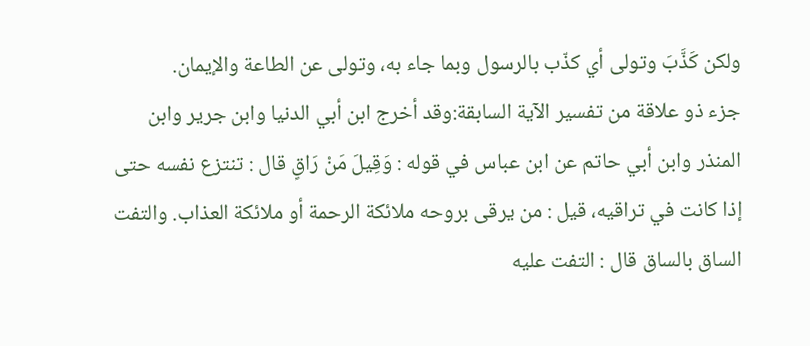ولكن كَذَّبَ وتولى أي كذّب بالرسول وبما جاء به، وتولى عن الطاعة والإيمان.
جزء ذو علاقة من تفسير الآية السابقة:وقد أخرج ابن أبي الدنيا وابن جرير وابن المنذر وابن أبي حاتم عن ابن عباس في قوله : وَقِيلَ مَنْ رَاقٍ قال : تنتزع نفسه حتى إذا كانت في تراقيه، قيل : من يرقى بروحه ملائكة الرحمة أو ملائكة العذاب. والتفت الساق بالساق قال : التفت عليه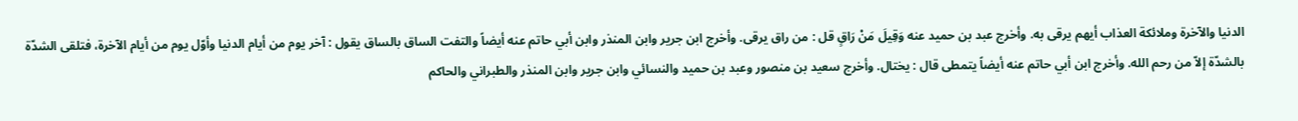الدنيا والآخرة وملائكة العذاب أيهم يرقى به. وأخرج عبد بن حميد عنه وَقِيلَ مَنْ رَاقٍ قل : من راق يرقى. وأخرج ابن جرير وابن المنذر وابن أبي حاتم عنه أيضاً والتفت الساق بالساق يقول : آخر يوم من أيام الدنيا وأوّل يوم من أيام الآخرة، فتلقى الشدّة بالشدّة إلاّ من رحم الله. وأخرج ابن أبي حاتم عنه أيضاً يتمطى قال : يختال. وأخرج سعيد بن منصور وعبد بن حميد والنسائي وابن جرير وابن المنذر والطبراني والحاكم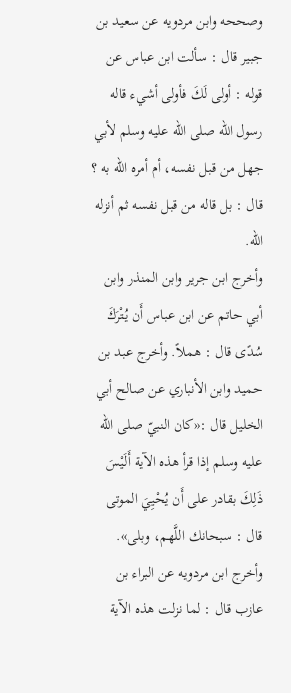وصححه وابن مردويه عن سعيد بن جبير قال : سألت ابن عباس عن قوله : أولى لَكَ فأولى أشيء قاله رسول الله صلى الله عليه وسلم لأبي جهل من قبل نفسه، أم أمره الله به ؟ قال : بل قاله من قبل نفسه ثم أنزله الله.
وأخرج ابن جرير وابن المنذر وابن أبي حاتم عن ابن عباس أَن يُتْرَكَ سُدًى قال : هملاً. وأخرج عبد بن حميد وابن الأنباري عن صالح أبي الخليل قال :«كان النبيّ صلى الله عليه وسلم إذا قرأ هذه الآية أَلَيْسَ ذَلِكَ بقادر على أَن يُحْيِيَ الموتى قال : سبحانك اللَّهم، وبلى». وأخرج ابن مردويه عن البراء بن عازب قال : لما نزلت هذه الآية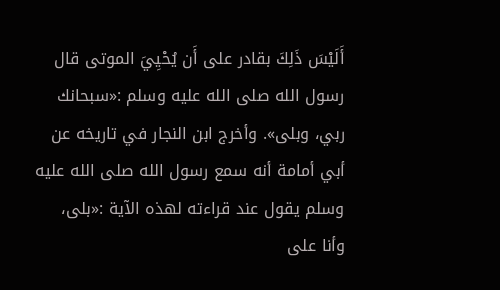أَلَيْسَ ذَلِكَ بقادر على أَن يُحْيِيَ الموتى قال رسول الله صلى الله عليه وسلم :«سبحانك ربي، وبلى». وأخرج ابن النجار في تاريخه عن أبي أمامة أنه سمع رسول الله صلى الله عليه وسلم يقول عند قراءته لهذه الآية :«بلى، وأنا على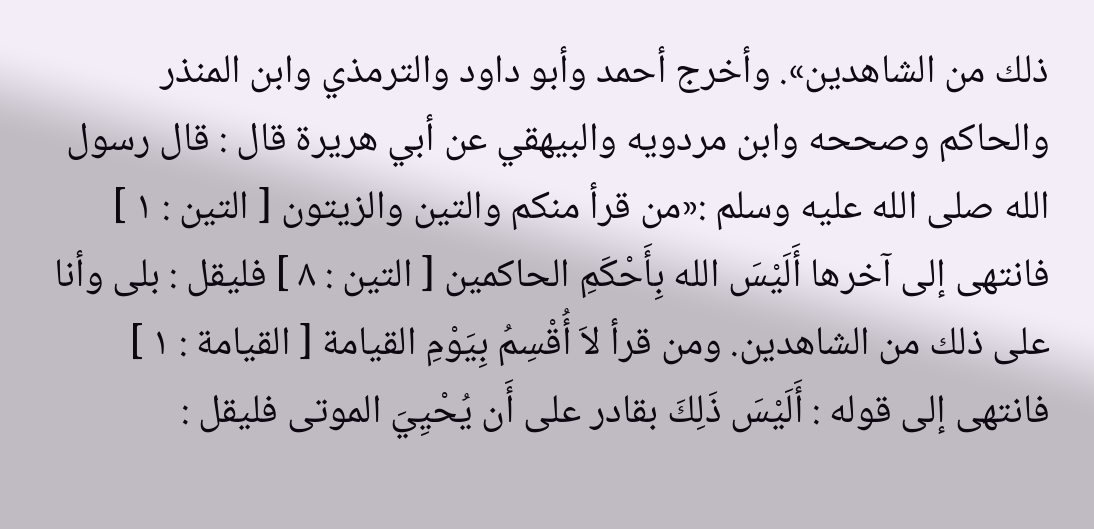ذلك من الشاهدين». وأخرج أحمد وأبو داود والترمذي وابن المنذر والحاكم وصححه وابن مردويه والبيهقي عن أبي هريرة قال : قال رسول الله صلى الله عليه وسلم :«من قرأ منكم والتين والزيتون [ التين : ١ ] فانتهى إلى آخرها أَلَيْسَ الله بِأَحْكَمِ الحاكمين [ التين : ٨ ] فليقل : بلى وأنا على ذلك من الشاهدين. ومن قرأ لاَ أُقْسِمُ بِيَوْمِ القيامة [ القيامة : ١ ] فانتهى إلى قوله : أَلَيْسَ ذَلِكَ بقادر على أَن يُحْيِيَ الموتى فليقل :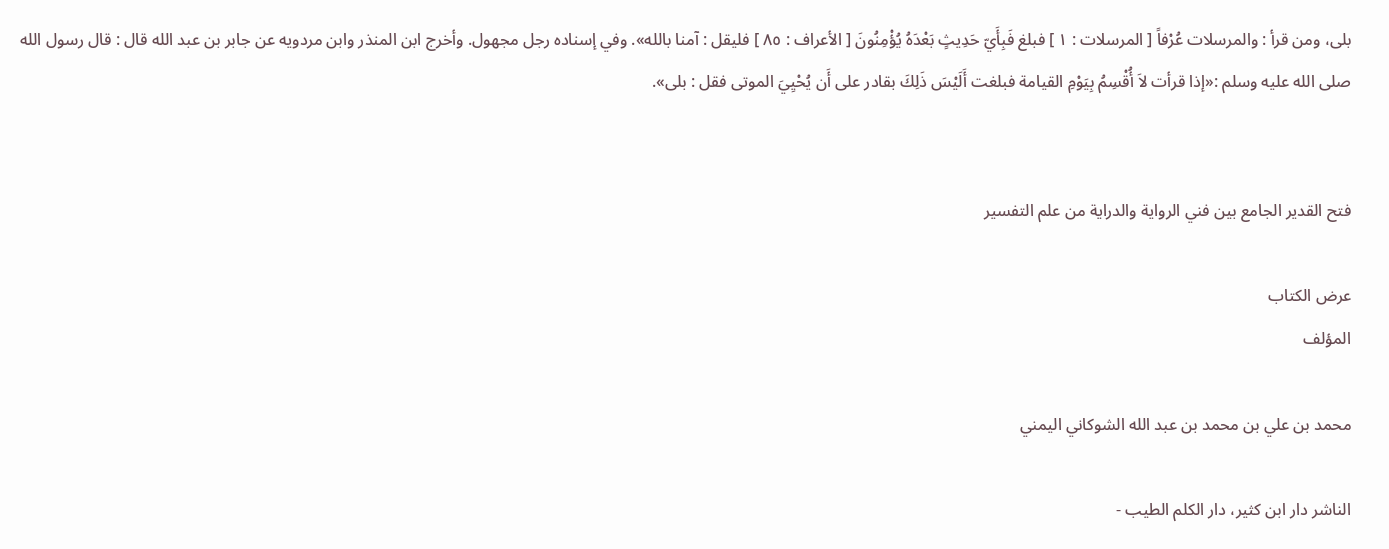بلى، ومن قرأ : والمرسلات عُرْفاً [ المرسلات : ١ ] فبلغ فَبِأَيّ حَدِيثٍ بَعْدَهُ يُؤْمِنُونَ [ الأعراف : ٨٥ ] فليقل : آمنا بالله». وفي إسناده رجل مجهول. وأخرج ابن المنذر وابن مردويه عن جابر بن عبد الله قال : قال رسول الله صلى الله عليه وسلم :«إذا قرأت لاَ أُقْسِمُ بِيَوْمِ القيامة فبلغت أَلَيْسَ ذَلِكَ بقادر على أَن يُحْيِيَ الموتى فقل : بلى».


فتح القدير الجامع بين فني الرواية والدراية من علم التفسير

عرض الكتاب
المؤلف

محمد بن علي بن محمد بن عبد الله الشوكاني اليمني

الناشر دار ابن كثير، دار الكلم الطيب -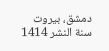دمشق، بيروت
سنة النشر 1414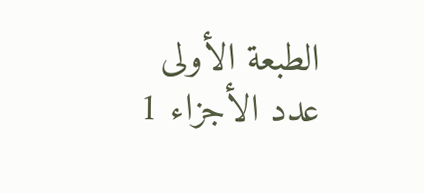الطبعة الأولى
عدد الأجزاء 1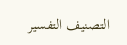التصنيف التفسير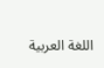اللغة العربية